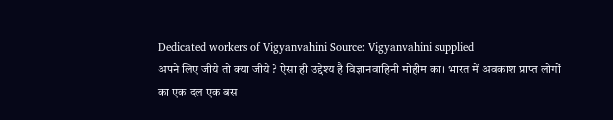Dedicated workers of Vigyanvahini Source: Vigyanvahini supplied
अपने लिए जीये तो क्या जीये ? ऐसा ही उद्देश्य है विज्ञानवाहिनी मोहीम का। भारत में अवकाश प्राप्त लोगों का एक दल एक बस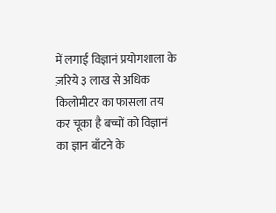में लगाई विज्ञानं प्रयोगशाला के ज़रिये ३ लाख से अधिक किलोमीटर का फासला तय कर चूका है बच्चों को विज्ञानं का ज्ञान बाँटने के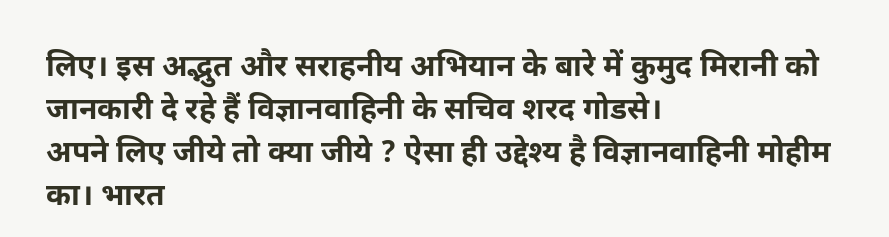लिए। इस अद्भुत और सराहनीय अभियान के बारे में कुमुद मिरानी को जानकारी दे रहे हैं विज्ञानवाहिनी के सचिव शरद गोडसे।
अपने लिए जीये तो क्या जीये ? ऐसा ही उद्देश्य है विज्ञानवाहिनी मोहीम का। भारत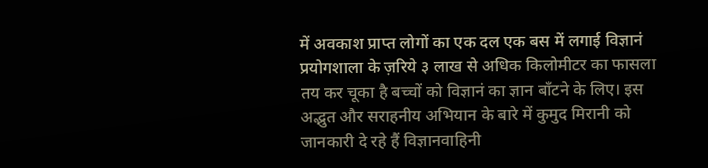में अवकाश प्राप्त लोगों का एक दल एक बस में लगाई विज्ञानं प्रयोगशाला के ज़रिये ३ लाख से अधिक किलोमीटर का फासला तय कर चूका है बच्चों को विज्ञानं का ज्ञान बाँटने के लिए। इस अद्भुत और सराहनीय अभियान के बारे में कुमुद मिरानी को जानकारी दे रहे हैं विज्ञानवाहिनी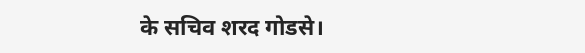के सचिव शरद गोडसे।